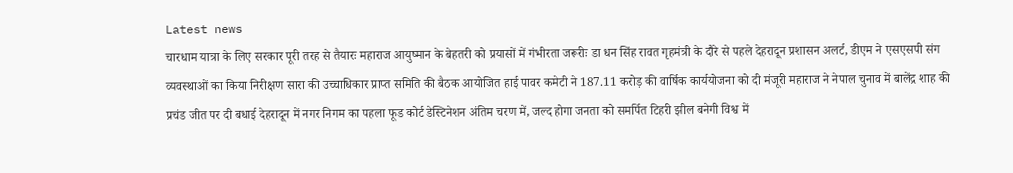Latest news
चारधाम यात्रा के लिए सरकार पूरी तरह से तैयारः महाराज आयुष्मान के बेहतरी को प्रयासों में गंभीरता जरूरीः डा धन सिंह रावत गृहमंत्री के दौरे से पहले देहरादून प्रशासन अलर्ट, डीएम ने एसएसपी संग व्यवस्थाओं का किया निरीक्षण सारा की उच्चाधिकार प्राप्त समिति की बैठक आयोजित हाई पावर कमेटी ने 187.11 करोड़ की वार्षिक कार्ययोजना को दी मंजूरी महाराज ने नेपाल चुनाव में बालेंद्र शाह की प्रचंड जीत पर दी बधाई देहरादून में नगर निगम का पहला फूड कोर्ट डेस्टिनेशन अंतिम चरण में, जल्द होगा जनता को समर्पित टिहरी झील बनेगी विश्व में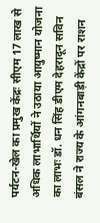पर्यटन-खेल का प्रमुख केंद्रः सीएम 17 लाख से अधिक लाभार्थियों ने उठाया आयुष्मान योजना का लाभः डॉ. धन सिंह डीएम देहरादून सविन बंसल ने राज्य के आंगनबाड़ी केंद्रों पर राशन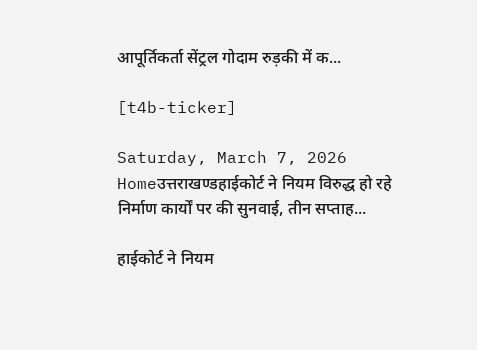आपूर्तिकर्ता सेंट्रल गोदाम रुड़की में क...

[t4b-ticker]

Saturday, March 7, 2026
Homeउत्तराखण्डहाईकोर्ट ने नियम विरुद्ध हो रहे निर्माण कार्यों पर की सुनवाई, तीन सप्ताह...

हाईकोर्ट ने नियम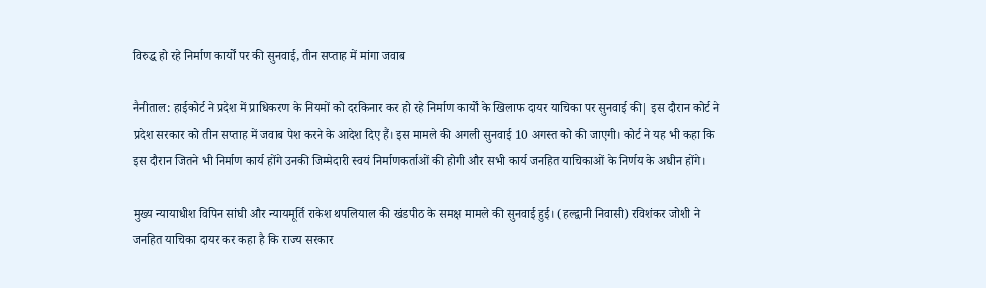विरुद्ध हो रहे निर्माण कार्यों पर की सुनवाई, तीन सप्ताह में मांगा जवाब

नैनीताल: हाईकोर्ट ने प्रदेश में प्राधिकरण के नियमों को दरकिनार कर हो रहे निर्माण कार्यों के खिलाफ दायर याचिका पर सुनवाई की| इस दौरान कोर्ट ने प्रदेश सरकार को तीन सप्ताह में जवाब पेश करने के आदेश दिए हैं। इस मामले की अगली सुनवाई 10 अगस्त को की जाएगी। कोर्ट ने यह भी कहा कि इस दौरान जितने भी निर्माण कार्य होंगे उनकी जिम्मेदारी स्वयं निर्माणकर्ताओं की होगी और सभी कार्य जनहित याचिकाओं के निर्णय के अधीन होंगे।

मुख्य न्यायाधीश विपिन सांघी और न्यायमूर्ति राकेश थपलियाल की खंडपीठ के समक्ष मामले की सुनवाई हुई। (हल्द्वानी निवासी) रविशंकर जोशी ने जनहित याचिका दायर कर कहा है कि राज्य सरकार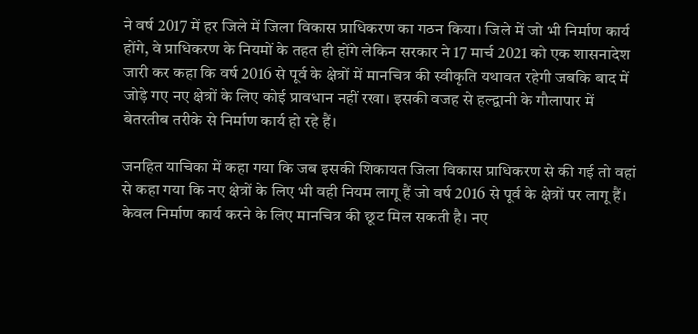ने वर्ष 2017 में हर जिले में जिला विकास प्राधिकरण का गठन किया। जिले में जो भी निर्माण कार्य होंगे, वे प्राधिकरण के नियमों के तहत ही होंगे लेकिन सरकार ने 17 मार्च 2021 को एक शासनादेश जारी कर कहा कि वर्ष 2016 से पूर्व के क्षेत्रों में मानचित्र की स्वीकृति यथावत रहेगी जबकि बाद में जोड़े गए नए क्षेत्रों के लिए कोई प्रावधान नहीं रखा। इसकी वजह से हल्द्वानी के गौलापार में बेतरतीब तरीके से निर्माण कार्य हो रहे हैं।

जनहित याचिका में कहा गया कि जब इसकी शिकायत जिला विकास प्राधिकरण से की गई तो वहां से कहा गया कि नए क्षेत्रों के लिए भी वही नियम लागू हैं जो वर्ष 2016 से पूर्व के क्षेत्रों पर लागू हैं। केवल निर्माण कार्य करने के लिए मानचित्र की छूट मिल सकती है। नए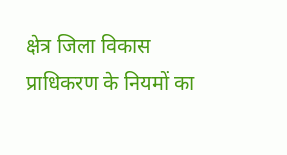क्षेत्र जिला विकास प्राधिकरण के नियमों का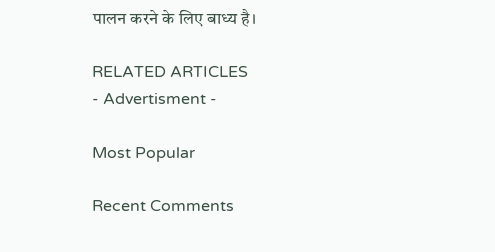पालन करने के लिए बाध्य है।

RELATED ARTICLES
- Advertisment -

Most Popular

Recent Comments